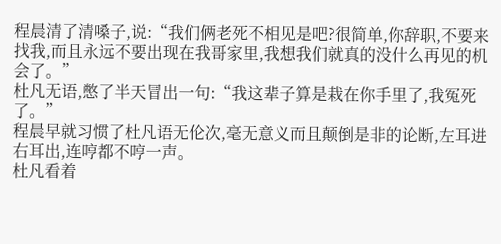程晨清了清嗓子,说:“我们俩老死不相见是吧?很简单,你辞职,不要来找我,而且永远不要出现在我哥家里,我想我们就真的没什么再见的机会了。”
杜凡无语,憋了半天冒出一句:“我这辈子算是栽在你手里了,我冤死了。”
程晨早就习惯了杜凡语无伦次,毫无意义而且颠倒是非的论断,左耳进右耳出,连哼都不哼一声。
杜凡看着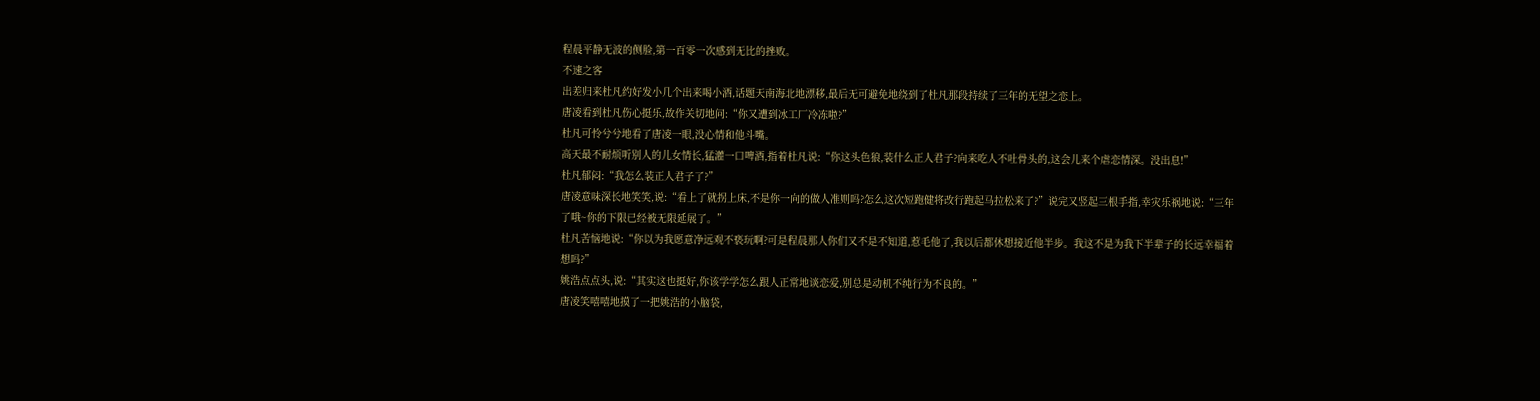程晨平静无波的侧脸,第一百零一次感到无比的挫败。
不速之客
出差归来杜凡约好发小几个出来喝小酒,话题天南海北地漂移,最后无可避免地绕到了杜凡那段持续了三年的无望之恋上。
唐凌看到杜凡伤心挺乐,故作关切地问:“你又遭到冰工厂冷冻啦?”
杜凡可怜兮兮地看了唐凌一眼,没心情和他斗嘴。
高天最不耐烦听别人的儿女情长,猛灌一口啤酒,指着杜凡说:“你这头色狼,装什么正人君子?向来吃人不吐骨头的,这会儿来个虐恋情深。没出息!”
杜凡郁闷:“我怎么装正人君子了?”
唐凌意味深长地笑笑,说:“看上了就拐上床,不是你一向的做人准则吗?怎么这次短跑健将改行跑起马拉松来了?”说完又竖起三根手指,幸灾乐祸地说:“三年了哦~你的下限已经被无限延展了。”
杜凡苦恼地说:“你以为我愿意净远观不亵玩啊?可是程晨那人你们又不是不知道,惹毛他了,我以后都休想接近他半步。我这不是为我下半辈子的长远幸福着想吗?”
姚浩点点头,说:“其实这也挺好,你该学学怎么跟人正常地谈恋爱,别总是动机不纯行为不良的。”
唐凌笑嘻嘻地摸了一把姚浩的小脑袋,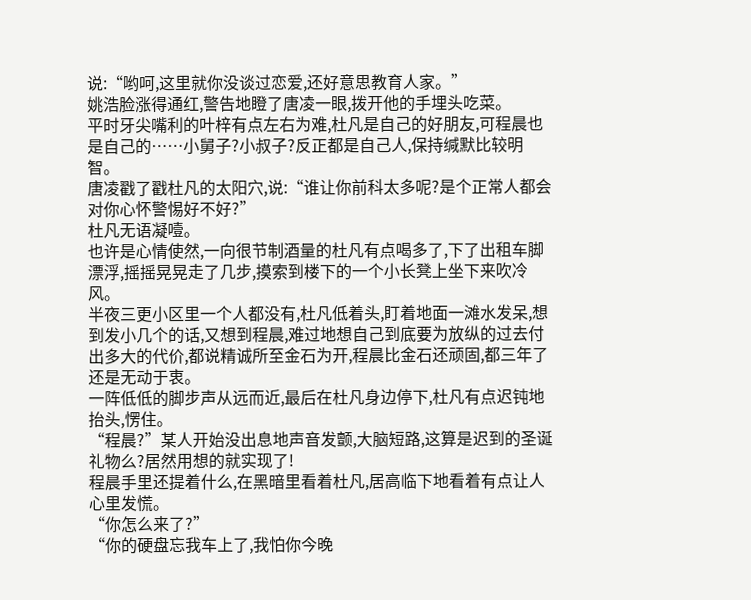说:“哟呵,这里就你没谈过恋爱,还好意思教育人家。”
姚浩脸涨得通红,警告地瞪了唐凌一眼,拨开他的手埋头吃菜。
平时牙尖嘴利的叶梓有点左右为难,杜凡是自己的好朋友,可程晨也是自己的……小舅子?小叔子?反正都是自己人,保持缄默比较明智。
唐凌戳了戳杜凡的太阳穴,说:“谁让你前科太多呢?是个正常人都会对你心怀警惕好不好?”
杜凡无语凝噎。
也许是心情使然,一向很节制酒量的杜凡有点喝多了,下了出租车脚漂浮,摇摇晃晃走了几步,摸索到楼下的一个小长凳上坐下来吹冷风。
半夜三更小区里一个人都没有,杜凡低着头,盯着地面一滩水发呆,想到发小几个的话,又想到程晨,难过地想自己到底要为放纵的过去付出多大的代价,都说精诚所至金石为开,程晨比金石还顽固,都三年了还是无动于衷。
一阵低低的脚步声从远而近,最后在杜凡身边停下,杜凡有点迟钝地抬头,愣住。
“程晨?”某人开始没出息地声音发颤,大脑短路,这算是迟到的圣诞礼物么?居然用想的就实现了!
程晨手里还提着什么,在黑暗里看着杜凡,居高临下地看着有点让人心里发慌。
“你怎么来了?”
“你的硬盘忘我车上了,我怕你今晚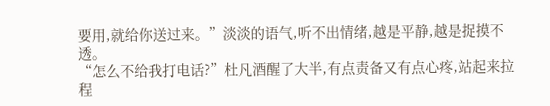要用,就给你送过来。”淡淡的语气,听不出情绪,越是平静,越是捉摸不透。
“怎么不给我打电话?”杜凡酒醒了大半,有点责备又有点心疼,站起来拉程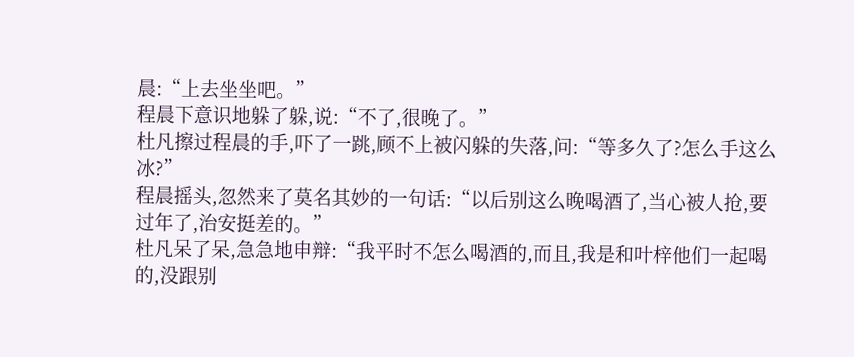晨:“上去坐坐吧。”
程晨下意识地躲了躲,说:“不了,很晚了。”
杜凡擦过程晨的手,吓了一跳,顾不上被闪躲的失落,问:“等多久了?怎么手这么冰?”
程晨摇头,忽然来了莫名其妙的一句话:“以后别这么晚喝酒了,当心被人抢,要过年了,治安挺差的。”
杜凡呆了呆,急急地申辩:“我平时不怎么喝酒的,而且,我是和叶梓他们一起喝的,没跟别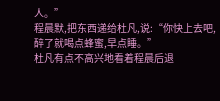人。”
程晨默,把东西递给杜凡,说:“你快上去吧,醉了就喝点蜂蜜,早点睡。”
杜凡有点不高兴地看着程晨后退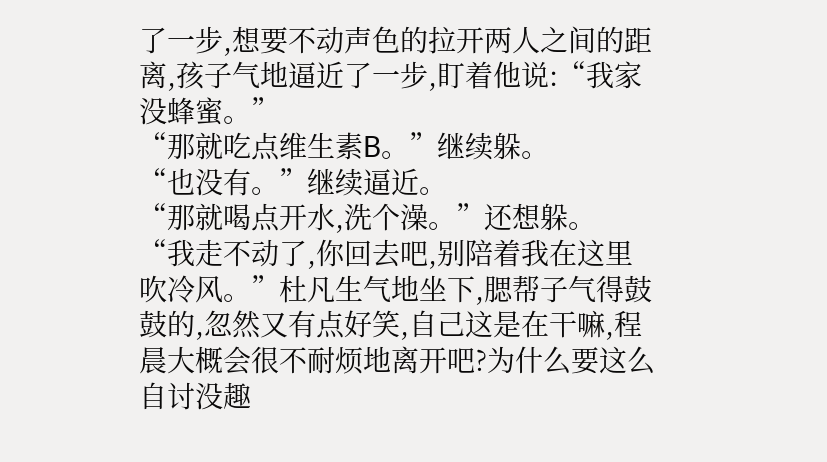了一步,想要不动声色的拉开两人之间的距离,孩子气地逼近了一步,盯着他说:“我家没蜂蜜。”
“那就吃点维生素B。”继续躲。
“也没有。”继续逼近。
“那就喝点开水,洗个澡。”还想躲。
“我走不动了,你回去吧,别陪着我在这里吹冷风。”杜凡生气地坐下,腮帮子气得鼓鼓的,忽然又有点好笑,自己这是在干嘛,程晨大概会很不耐烦地离开吧?为什么要这么自讨没趣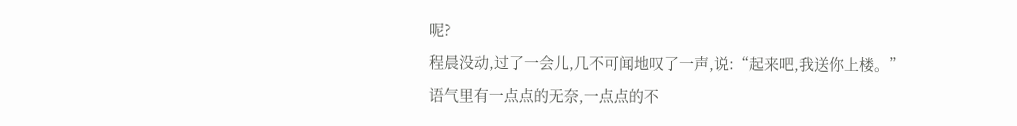呢?
程晨没动,过了一会儿,几不可闻地叹了一声,说:“起来吧,我送你上楼。”
语气里有一点点的无奈,一点点的不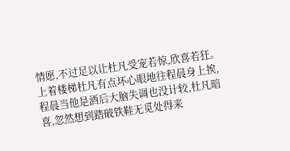情愿,不过足以让杜凡受宠若惊,欣喜若狂。
上着楼梯杜凡有点坏心眼地往程晨身上挨,程晨当他是酒后大脑失调也没计较,杜凡暗喜,忽然想到踏破铁鞋无觅处得来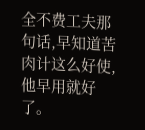全不费工夫那句话,早知道苦肉计这么好使,他早用就好了。